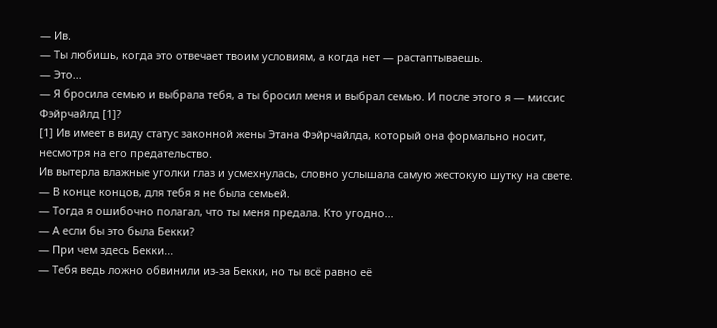— Ив.
— Ты любишь, когда это отвечает твоим условиям, а когда нет — растаптываешь.
— Это...
— Я бросила семью и выбрала тебя, а ты бросил меня и выбрал семью. И после этого я — миссис Фэйрчайлд [1]?
[1] Ив имеет в виду статус законной жены Этана Фэйрчайлда, который она формально носит, несмотря на его предательство.
Ив вытерла влажные уголки глаз и усмехнулась, словно услышала самую жестокую шутку на свете.
— В конце концов, для тебя я не была семьей.
— Тогда я ошибочно полагал, что ты меня предала. Кто угодно...
— А если бы это была Бекки?
— При чем здесь Бекки...
— Тебя ведь ложно обвинили из-за Бекки, но ты всё равно её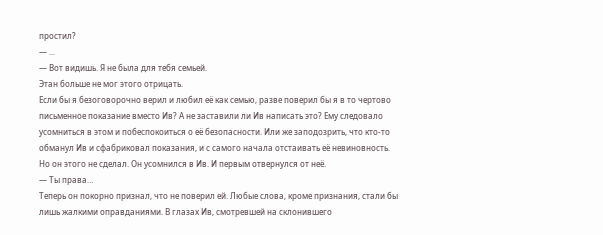простил?
— ...
— Вот видишь. Я не была для тебя семьей.
Этан больше не мог этого отрицать.
Если бы я безоговорочно верил и любил её как семью, разве поверил бы я в то чертово письменное показание вместо Ив? А не заставили ли Ив написать это? Ему следовало усомниться в этом и побеспокоиться о её безопасности. Или же заподозрить, что кто-то обманул Ив и сфабриковал показания, и с самого начала отстаивать её невиновность.
Но он этого не сделал. Он усомнился в Ив. И первым отвернулся от неё.
— Ты права…
Теперь он покорно признал, что не поверил ей. Любые слова, кроме признания, стали бы лишь жалкими оправданиями. В глазах Ив, смотревшей на склонившего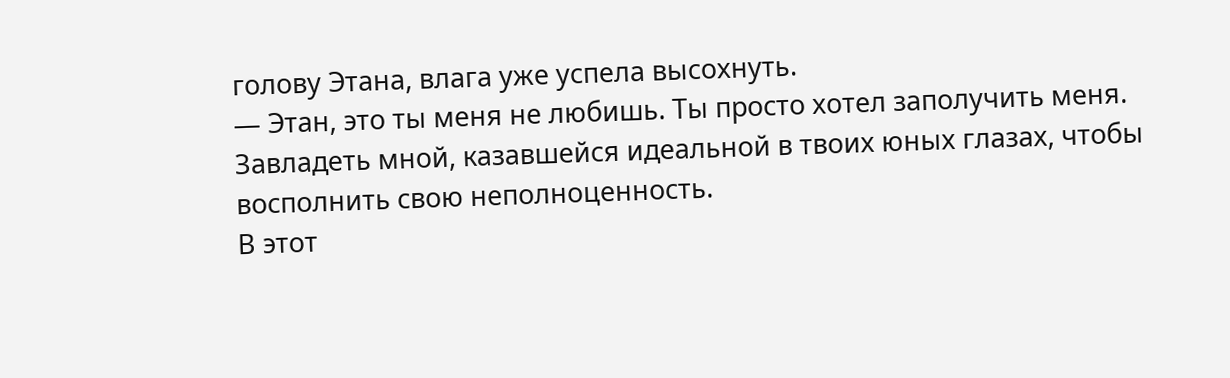голову Этана, влага уже успела высохнуть.
— Этан, это ты меня не любишь. Ты просто хотел заполучить меня. Завладеть мной, казавшейся идеальной в твоих юных глазах, чтобы восполнить свою неполноценность.
В этот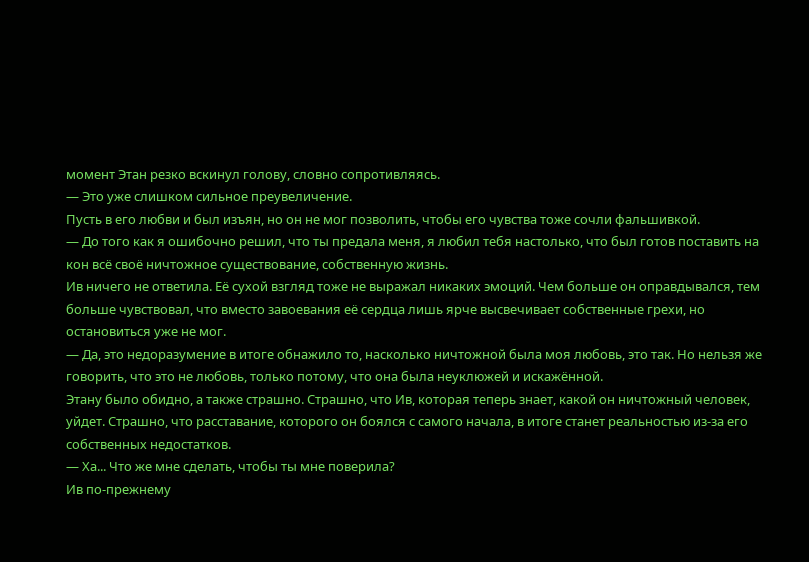момент Этан резко вскинул голову, словно сопротивляясь.
— Это уже слишком сильное преувеличение.
Пусть в его любви и был изъян, но он не мог позволить, чтобы его чувства тоже сочли фальшивкой.
— До того как я ошибочно решил, что ты предала меня, я любил тебя настолько, что был готов поставить на кон всё своё ничтожное существование, собственную жизнь.
Ив ничего не ответила. Её сухой взгляд тоже не выражал никаких эмоций. Чем больше он оправдывался, тем больше чувствовал, что вместо завоевания её сердца лишь ярче высвечивает собственные грехи, но остановиться уже не мог.
— Да, это недоразумение в итоге обнажило то, насколько ничтожной была моя любовь, это так. Но нельзя же говорить, что это не любовь, только потому, что она была неуклюжей и искажённой.
Этану было обидно, а также страшно. Страшно, что Ив, которая теперь знает, какой он ничтожный человек, уйдет. Страшно, что расставание, которого он боялся с самого начала, в итоге станет реальностью из-за его собственных недостатков.
— Ха... Что же мне сделать, чтобы ты мне поверила?
Ив по-прежнему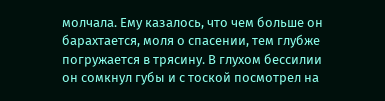молчала. Ему казалось, что чем больше он барахтается, моля о спасении, тем глубже погружается в трясину. В глухом бессилии он сомкнул губы и с тоской посмотрел на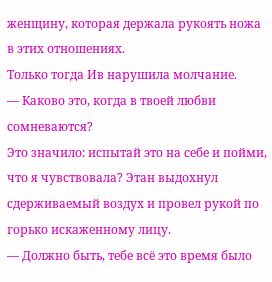женщину, которая держала рукоять ножа в этих отношениях.
Только тогда Ив нарушила молчание.
— Каково это, когда в твоей любви сомневаются?
Это значило: испытай это на себе и пойми, что я чувствовала? Этан выдохнул сдерживаемый воздух и провел рукой по горько искаженному лицу.
— Должно быть, тебе всё это время было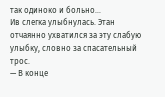так одиноко и больно…
Ив слегка улыбнулась. Этан отчаянно ухватился за эту слабую улыбку, словно за спасательный трос.
— В конце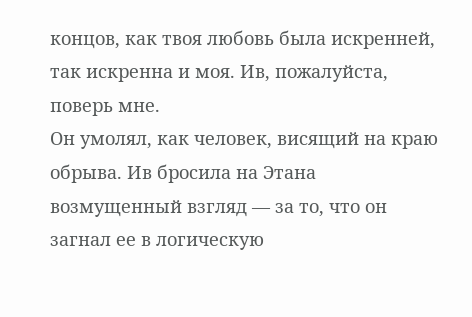концов, как твоя любовь была искренней, так искренна и моя. Ив, пожалуйста, поверь мне.
Он умолял, как человек, висящий на краю обрыва. Ив бросила на Этана возмущенный взгляд — за то, что он загнал ее в логическую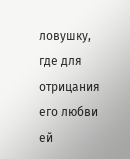ловушку, где для отрицания его любви ей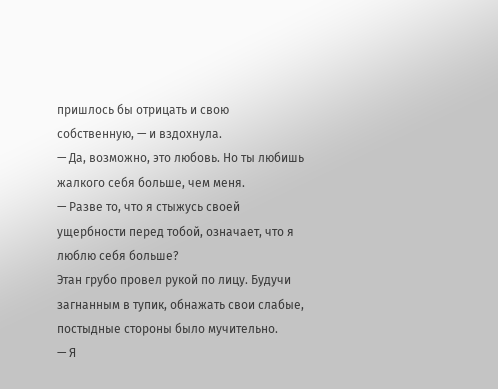пришлось бы отрицать и свою собственную, — и вздохнула.
— Да, возможно, это любовь. Но ты любишь жалкого себя больше, чем меня.
— Разве то, что я стыжусь своей ущербности перед тобой, означает, что я люблю себя больше?
Этан грубо провел рукой по лицу. Будучи загнанным в тупик, обнажать свои слабые, постыдные стороны было мучительно.
— Я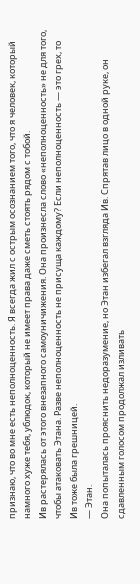признаю, что во мне есть неполноценность. Я всегда жил с острым осознанием того, что я человек, который намного хуже тебя, ублюдок, который не имеет права даже сметь стоять рядом с тобой.
Ив растерялась от этого внезапного самоуничижения. Она произнесла слово «неполноценность» не для того, чтобы атаковать Этана. Разве неполноценность не присуща каждому? Если неполноценность — это грех, то Ив тоже была грешницей.
— Этан.
Она попыталась прояснить недоразумение, но Этан избегал взгляда Ив. Спрятав лицо в одной руке, он сдавленным голосом продолжал изливать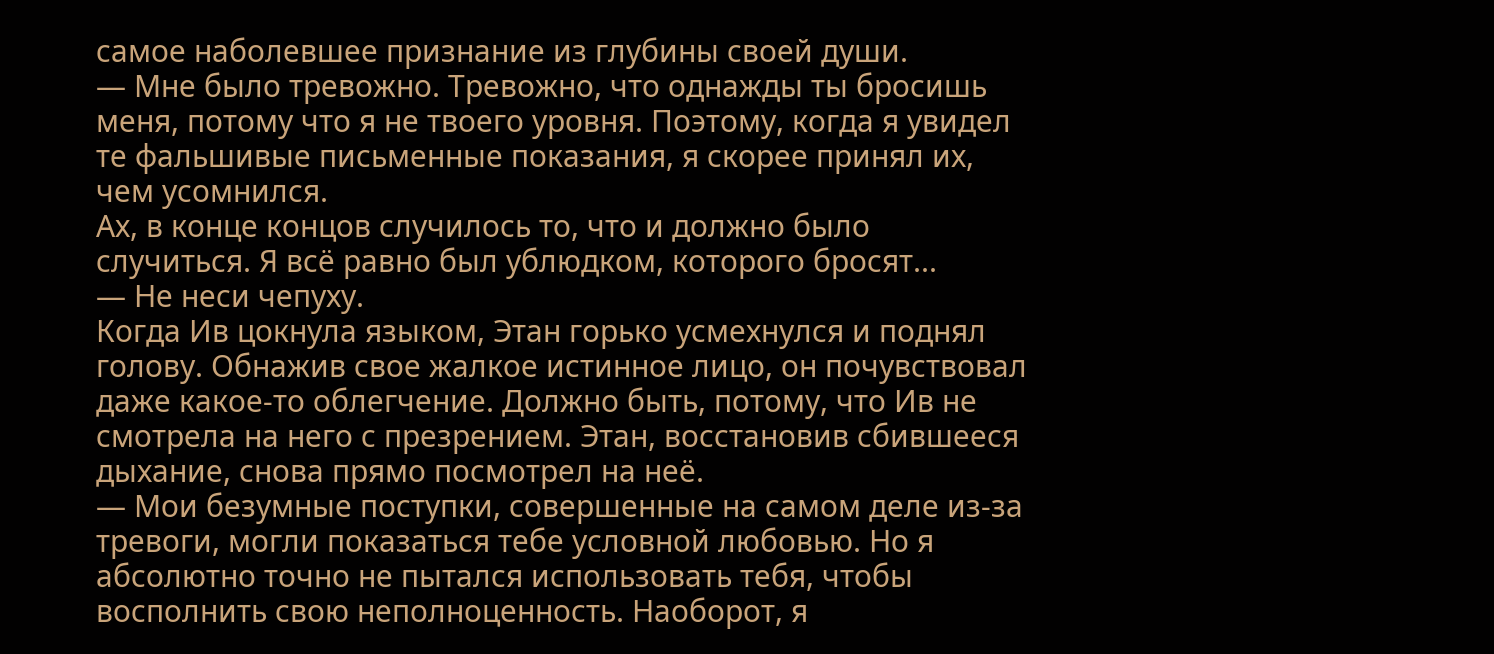самое наболевшее признание из глубины своей души.
— Мне было тревожно. Тревожно, что однажды ты бросишь меня, потому что я не твоего уровня. Поэтому, когда я увидел те фальшивые письменные показания, я скорее принял их, чем усомнился.
Ах, в конце концов случилось то, что и должно было случиться. Я всё равно был ублюдком, которого бросят...
— Не неси чепуху.
Когда Ив цокнула языком, Этан горько усмехнулся и поднял голову. Обнажив свое жалкое истинное лицо, он почувствовал даже какое-то облегчение. Должно быть, потому, что Ив не смотрела на него с презрением. Этан, восстановив сбившееся дыхание, снова прямо посмотрел на неё.
— Мои безумные поступки, совершенные на самом деле из-за тревоги, могли показаться тебе условной любовью. Но я абсолютно точно не пытался использовать тебя, чтобы восполнить свою неполноценность. Наоборот, я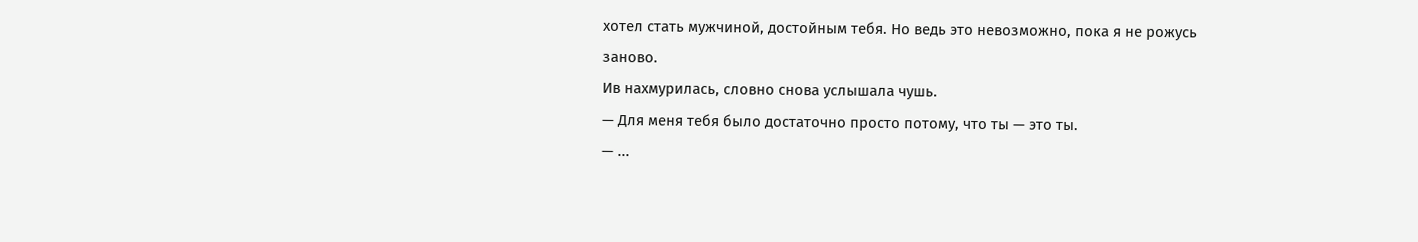хотел стать мужчиной, достойным тебя. Но ведь это невозможно, пока я не рожусь заново.
Ив нахмурилась, словно снова услышала чушь.
— Для меня тебя было достаточно просто потому, что ты — это ты.
— ...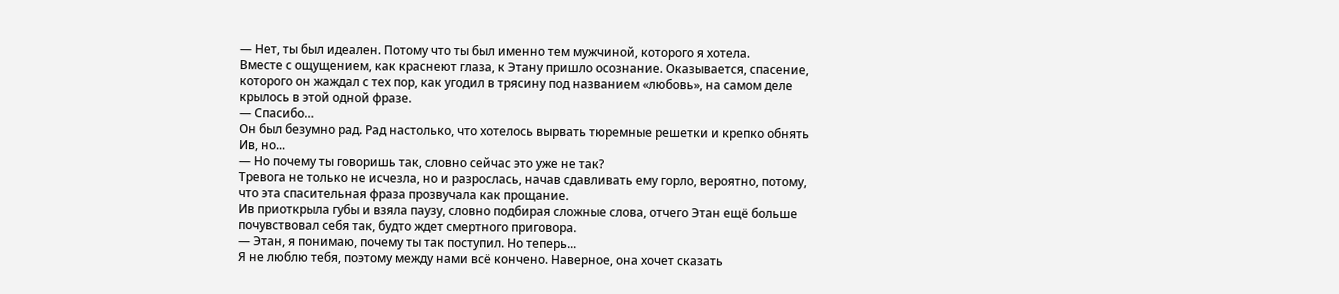— Нет, ты был идеален. Потому что ты был именно тем мужчиной, которого я хотела.
Вместе с ощущением, как краснеют глаза, к Этану пришло осознание. Оказывается, спасение, которого он жаждал с тех пор, как угодил в трясину под названием «любовь», на самом деле крылось в этой одной фразе.
— Спасибо…
Он был безумно рад. Рад настолько, что хотелось вырвать тюремные решетки и крепко обнять Ив, но...
— Но почему ты говоришь так, словно сейчас это уже не так?
Тревога не только не исчезла, но и разрослась, начав сдавливать ему горло, вероятно, потому, что эта спасительная фраза прозвучала как прощание.
Ив приоткрыла губы и взяла паузу, словно подбирая сложные слова, отчего Этан ещё больше почувствовал себя так, будто ждет смертного приговора.
— Этан, я понимаю, почему ты так поступил. Но теперь...
Я не люблю тебя, поэтому между нами всё кончено. Наверное, она хочет сказать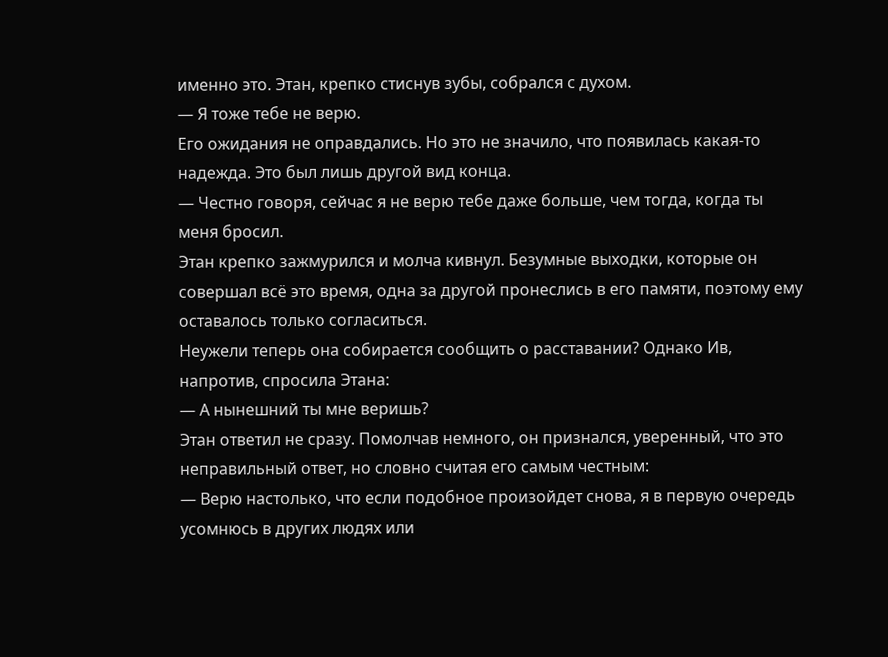именно это. Этан, крепко стиснув зубы, собрался с духом.
— Я тоже тебе не верю.
Его ожидания не оправдались. Но это не значило, что появилась какая-то надежда. Это был лишь другой вид конца.
— Честно говоря, сейчас я не верю тебе даже больше, чем тогда, когда ты меня бросил.
Этан крепко зажмурился и молча кивнул. Безумные выходки, которые он совершал всё это время, одна за другой пронеслись в его памяти, поэтому ему оставалось только согласиться.
Неужели теперь она собирается сообщить о расставании? Однако Ив, напротив, спросила Этана:
— А нынешний ты мне веришь?
Этан ответил не сразу. Помолчав немного, он признался, уверенный, что это неправильный ответ, но словно считая его самым честным:
— Верю настолько, что если подобное произойдет снова, я в первую очередь усомнюсь в других людях или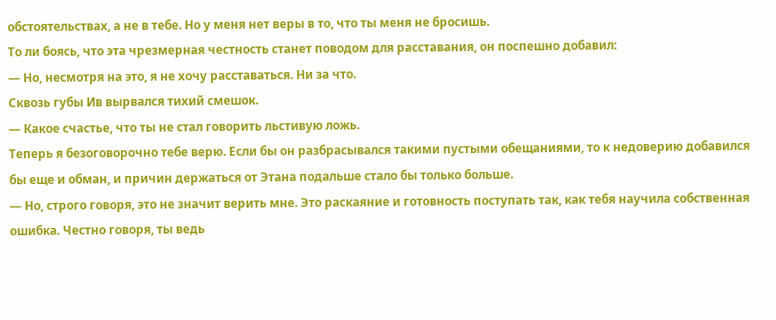обстоятельствах, а не в тебе. Но у меня нет веры в то, что ты меня не бросишь.
То ли боясь, что эта чрезмерная честность станет поводом для расставания, он поспешно добавил:
— Но, несмотря на это, я не хочу расставаться. Ни за что.
Сквозь губы Ив вырвался тихий смешок.
— Какое счастье, что ты не стал говорить льстивую ложь.
Теперь я безоговорочно тебе верю. Если бы он разбрасывался такими пустыми обещаниями, то к недоверию добавился бы еще и обман, и причин держаться от Этана подальше стало бы только больше.
— Но, строго говоря, это не значит верить мне. Это раскаяние и готовность поступать так, как тебя научила собственная ошибка. Честно говоря, ты ведь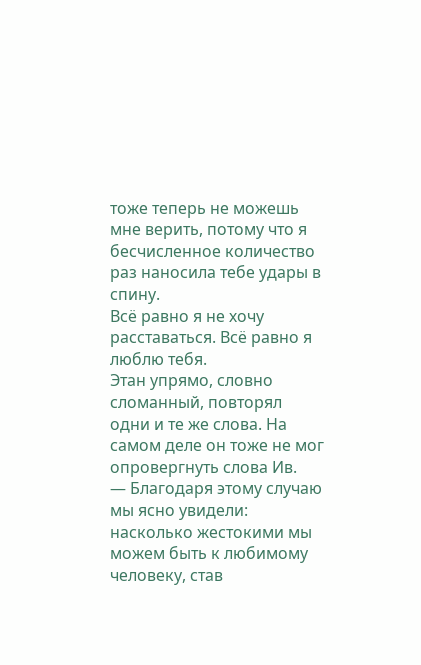тоже теперь не можешь мне верить, потому что я бесчисленное количество раз наносила тебе удары в спину.
Всё равно я не хочу расставаться. Всё равно я люблю тебя.
Этан упрямо, словно сломанный, повторял одни и те же слова. На самом деле он тоже не мог опровергнуть слова Ив.
— Благодаря этому случаю мы ясно увидели: насколько жестокими мы можем быть к любимому человеку, став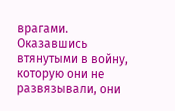врагами.
Оказавшись втянутыми в войну, которую они не развязывали, они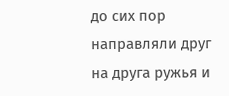до сих пор направляли друг на друга ружья и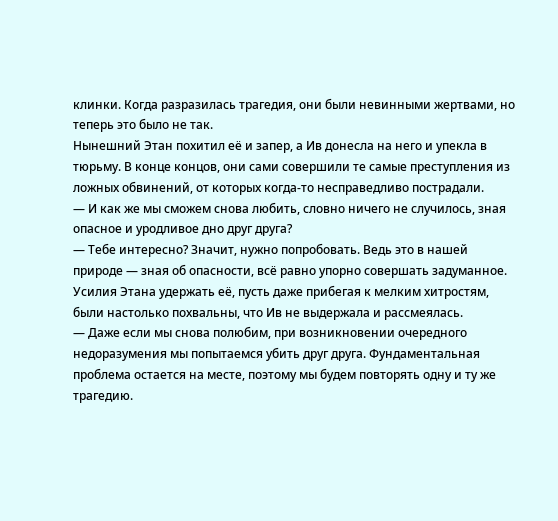клинки. Когда разразилась трагедия, они были невинными жертвами, но теперь это было не так.
Нынешний Этан похитил её и запер, а Ив донесла на него и упекла в тюрьму. В конце концов, они сами совершили те самые преступления из ложных обвинений, от которых когда-то несправедливо пострадали.
— И как же мы сможем снова любить, словно ничего не случилось, зная опасное и уродливое дно друг друга?
— Тебе интересно? Значит, нужно попробовать. Ведь это в нашей природе — зная об опасности, всё равно упорно совершать задуманное.
Усилия Этана удержать её, пусть даже прибегая к мелким хитростям, были настолько похвальны, что Ив не выдержала и рассмеялась.
— Даже если мы снова полюбим, при возникновении очередного недоразумения мы попытаемся убить друг друга. Фундаментальная проблема остается на месте, поэтому мы будем повторять одну и ту же трагедию.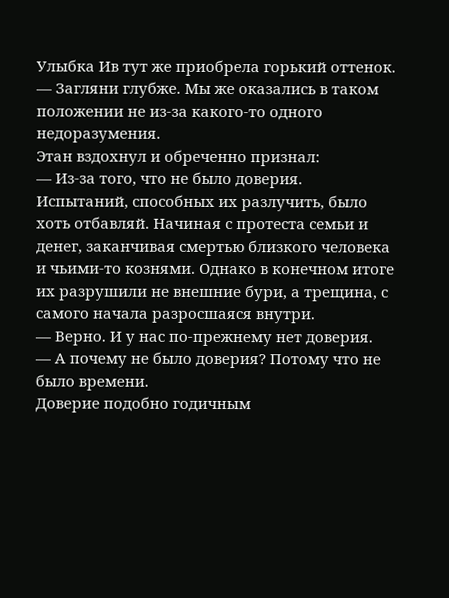Улыбка Ив тут же приобрела горький оттенок.
— Загляни глубже. Мы же оказались в таком положении не из-за какого-то одного недоразумения.
Этан вздохнул и обреченно признал:
— Из-за того, что не было доверия.
Испытаний, способных их разлучить, было хоть отбавляй. Начиная с протеста семьи и денег, заканчивая смертью близкого человека и чьими-то кознями. Однако в конечном итоге их разрушили не внешние бури, а трещина, с самого начала разросшаяся внутри.
— Верно. И у нас по-прежнему нет доверия.
— А почему не было доверия? Потому что не было времени.
Доверие подобно годичным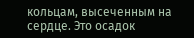кольцам, высеченным на сердце. Это осадок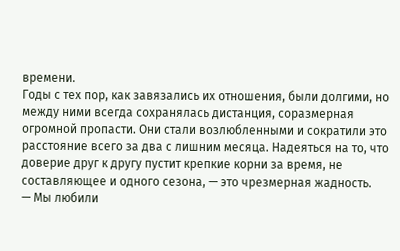времени.
Годы с тех пор, как завязались их отношения, были долгими, но между ними всегда сохранялась дистанция, соразмерная огромной пропасти. Они стали возлюбленными и сократили это расстояние всего за два с лишним месяца. Надеяться на то, что доверие друг к другу пустит крепкие корни за время, не составляющее и одного сезона, — это чрезмерная жадность.
— Мы любили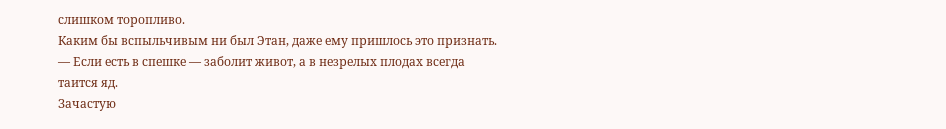слишком торопливо.
Каким бы вспыльчивым ни был Этан, даже ему пришлось это признать.
— Если есть в спешке — заболит живот, а в незрелых плодах всегда таится яд.
Зачастую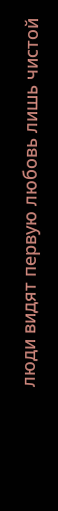люди видят первую любовь лишь чистой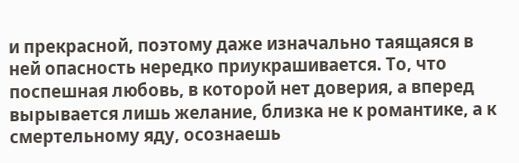и прекрасной, поэтому даже изначально таящаяся в ней опасность нередко приукрашивается. То, что поспешная любовь, в которой нет доверия, а вперед вырывается лишь желание, близка не к романтике, а к смертельному яду, осознаешь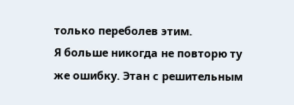только переболев этим.
Я больше никогда не повторю ту же ошибку. Этан с решительным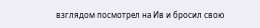взглядом посмотрел на Ив и бросил свою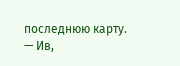последнюю карту.
— Ив,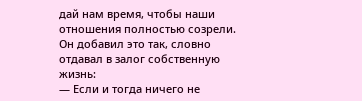дай нам время, чтобы наши отношения полностью созрели.
Он добавил это так, словно отдавал в залог собственную жизнь:
— Если и тогда ничего не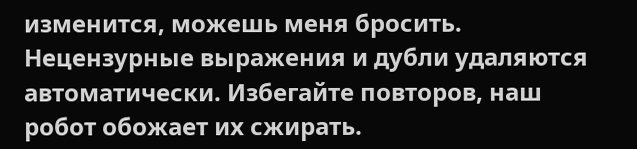изменится, можешь меня бросить.
Нецензурные выражения и дубли удаляются автоматически. Избегайте повторов, наш робот обожает их сжирать.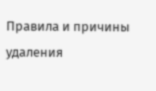Правила и причины удаления